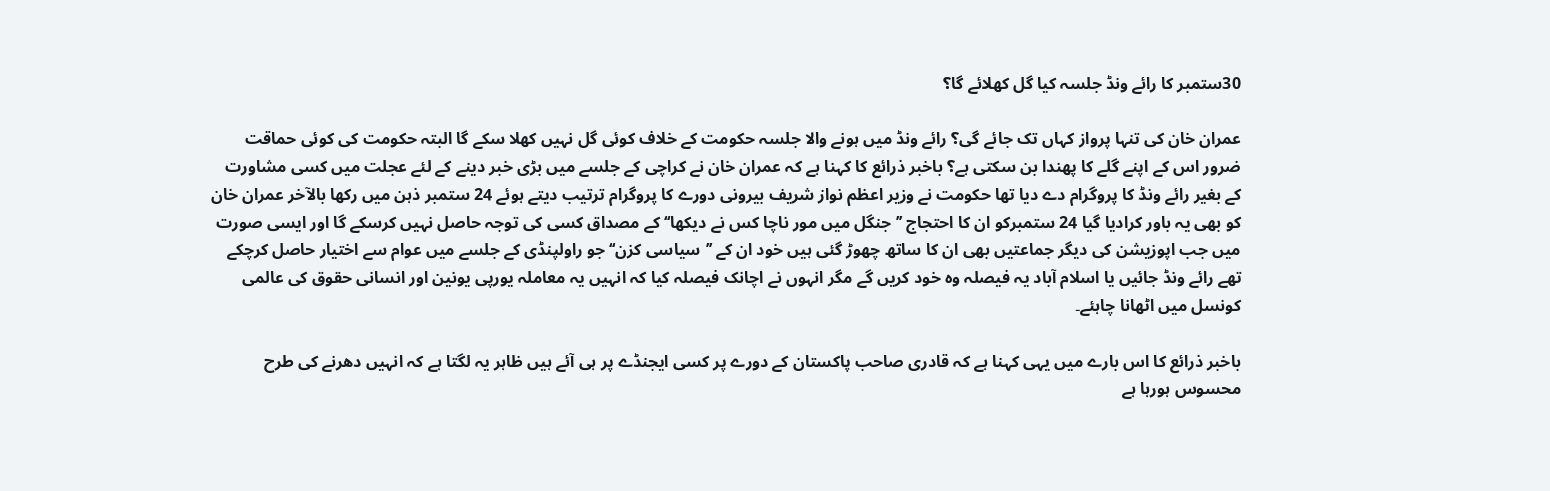30ستمبر کا رائے ونڈ جلسہ کیا گل کھلائے گا؟

عمران خان کی تنہا پرواز کہاں تک جائے گی؟ رائے ونڈ میں ہونے والا جلسہ حکومت کے خلاف کوئی گل نہیں کھلا سکے گا البتہ حکومت کی کوئی حماقت ضرور اس کے اپنے گلے کا پھندا بن سکتی ہے؟ باخبر ذرائع کا کہنا ہے کہ عمران خان نے کراچی کے جلسے میں بڑی خبر دینے کے لئے عجلت میں کسی مشاورت کے بغیر رائے ونڈ کا پروگرام دے دیا تھا حکومت نے وزیر اعظم نواز شریف بیرونی دورے کا پروگرام ترتیب دیتے ہوئے 24 ستمبر ذہن میں رکھا بالآخر عمران خان کو بھی یہ باور کرادیا گیا 24 ستمبرکو ان کا احتجاج ’’جنگل میں مور ناچا کس نے دیکھا‘‘ کے مصداق کسی کی توجہ حاصل نہیں کرسکے گا اور ایسی صورت میں جب اپوزیشن کی دیگر جماعتیں بھی ان کا ساتھ چھوڑ گئی ہیں خود ان کے ’’سیاسی کزن‘‘ جو راولپنڈی کے جلسے میں عوام سے اختیار حاصل کرچکے تھے رائے ونڈ جائیں یا اسلام آباد یہ فیصلہ وہ خود کریں گے مگر انہوں نے اچانک فیصلہ کیا کہ انہیں یہ معاملہ یورپی یونین اور انسانی حقوق کی عالمی کونسل میں اٹھانا چاہئے۔

باخبر ذرائع کا اس بارے میں یہی کہنا ہے کہ قادری صاحب پاکستان کے دورے پر کسی ایجنڈے پر ہی آئے ہیں ظاہر یہ لگتا ہے کہ انہیں دھرنے کی طرح محسوس ہورہا ہے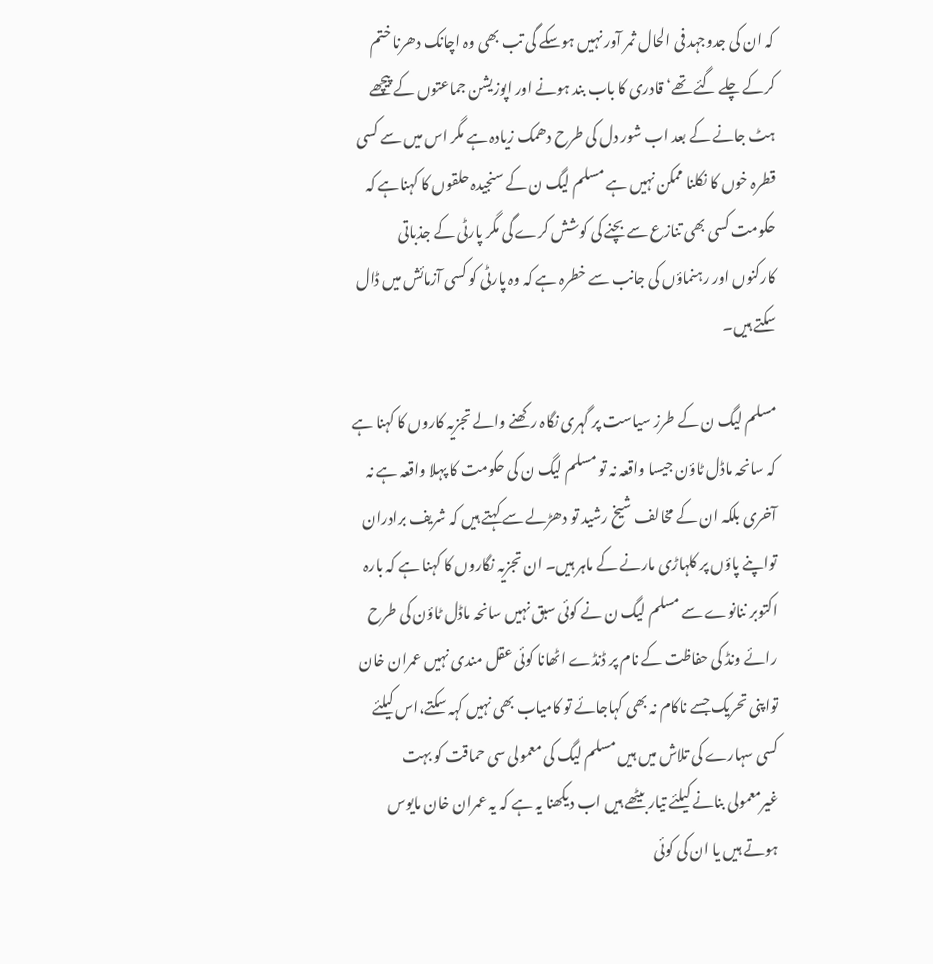کہ ان کی جدوجہد فی الحال ثمر آور نہیں ہوسکے گی تب بھی وہ اچانک دھرنا ختم کرکے چلے گئے تھے‘ قادری کا باب بند ہونے اور اپوزیشن جماعتوں کے پیچھے ہٹ جانے کے بعد اب شور دل کی طرح دھمک زیادہ ہے مگر اس میں سے کسی قطرہ خوں کا نکلنا ممکن نہیں ہے مسلم لیگ ن کے سنجیدہ حلقوں کا کہناہے کہ حکومت کسی بھی تنازع سے بچنے کی کوشش کرے گی مگر پارٹی کے جذباتی کارکنوں اور رہنماؤں کی جانب سے خطرہ ہے کہ وہ پارٹی کو کسی آزمائش میں ڈال سکتے ہیں۔

مسلم لیگ ن کے طرز سیاست پر گہری نگاہ رکھنے والے تجزیہ کاروں کا کہنا ہے کہ سانحہ ماڈل ٹاؤن جیسا واقعہ نہ تو مسلم لیگ ن کی حکومت کا پہلا واقعہ ہے نہ آخری بلکہ ان کے مخالف شیخ رشید تو دھڑلے سے کہتے ہیں کہ شریف برادران تواپنے پاؤں پر کلہاڑی مارنے کے ماہر ہیں۔ ان تجزیہ نگاروں کا کہنا ہے کہ بارہ اکتوبر ننانوے سے مسلم لیگ ن نے کوئی سبق نہیں سانحہ ماڈل ٹاؤن کی طرح رائے ونڈ کی حفاظت کے نام پر ڈنڈے اٹھانا کوئی عقل مندی نہیں عمران خان تواپنی تحریک جسے ناکام نہ بھی کہاجائے تو کامیاب بھی نہیں کہہ سکتے،اس کیلئے کسی سہارے کی تلاش میں ہیں مسلم لیگ کی معمولی سی حماقت کو بہت غیرمعمولی بنانے کیلئے تیار بیٹھے ہیں اب دیکھنا یہ ہے کہ یہ عمران خان مایوس ہوتے ہیں یا ان کی کوئی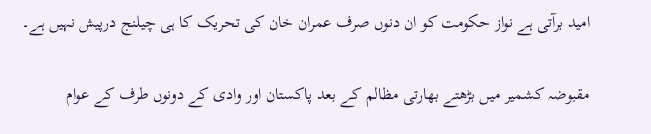امید برآتی ہے نواز حکومت کو ان دنوں صرف عمران خان کی تحریک کا ہی چیلنج درپیش نہیں ہے۔

مقبوضہ کشمیر میں بڑھتے بھارتی مظالم کے بعد پاکستان اور وادی کے دونوں طرف کے عوام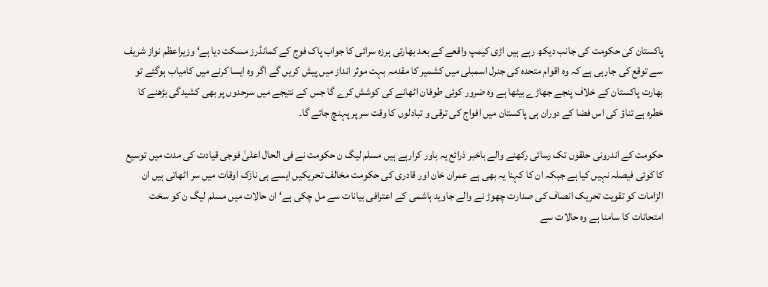پاکستان کی حکومت کی جانب دیکھ رہے ہیں اڑی کیمپ واقعے کے بعد بھارتی ہرزہ سرائی کا جواب پاک فوج کے کمانڈرز مسکت دیا ہے‘ وزیراعظم نواز شریف سے توقع کی جارہی ہے کہ وہ اقوام متحدہ کی جنرل اسمبلی میں کشمیر کا مقدمہ بہت موثر انداز میں پیش کریں گے اگر وہ ایسا کرنے میں کامیاب ہوگئے تو بھارت پاکستان کے خلاف پنجے جھاڑے بیٹھا ہے وہ ضرور کوئی طوفان اٹھانے کی کوشش کرے گا جس کے نتیجے میں سرحدوں پر بھی کشیدگی بڑھنے کا خطرہ ہے تناؤ کی اس فضا کے دوران ہی پاکستان میں افواج کی ترقی و تبادلوں کا وقت سر پر پہنچ جائے گا۔

حکومت کے اندرونی حلقوں تک رسائی رکھنے والے باخبر ذرائع یہ باور کرارہے ہیں مسلم لیگ ن حکومت نے فی الحال اعلیٰ فوجی قیادت کی مدت میں توسیع کا کوئی فیصلہ نہیں کیا ہے جبکہ ان کا کہنا یہ بھی ہے عمران خان اور قادری کی حکومت مخالف تحریکیں ایسے ہی نازک اوقات میں سر اٹھاتی ہیں ان الزامات کو تقویت تحریک انصاف کی صدارت چھوڑ نے والے جاوید ہاشمی کے اعترافی بیانات سے مل چکی ہے‘ ان حالات میں مسلم لیگ ن کو سخت امتحانات کا سامنا ہے وہ حالات سے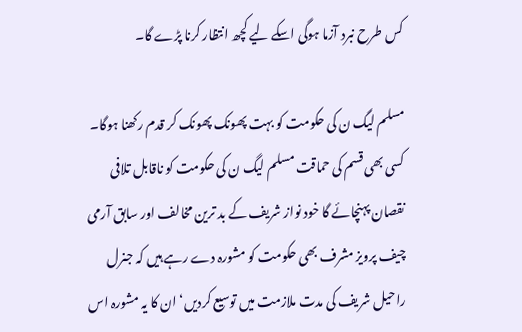کس طرح نبرد آزما ہوگی اسکے لیے کچھ انتظار کرنا پڑے گا۔

مسلم لیگ ن کی حکومت کو بہت پھونک پھونک کر قدم رکھنا ہوگا۔ کسی بھی قسم کی حماقت مسلم لیگ ن کی حکومت کو ناقابل تلافی نقصان پہنچائے گا خود نواز شریف کے بد ترین مخالف اور سابق آرمی چیف پرویز مشرف بھی حکومت کو مشورہ دے رہے ہیں کہ جنرل راحیل شریف کی مدت ملازمت میں توسیع کردیں‘ ان کا یہ مشورہ اس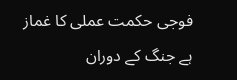فوجی حکمت عملی کا غماز ہے جنگ کے دوران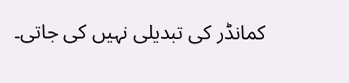کمانڈر کی تبدیلی نہیں کی جاتی۔